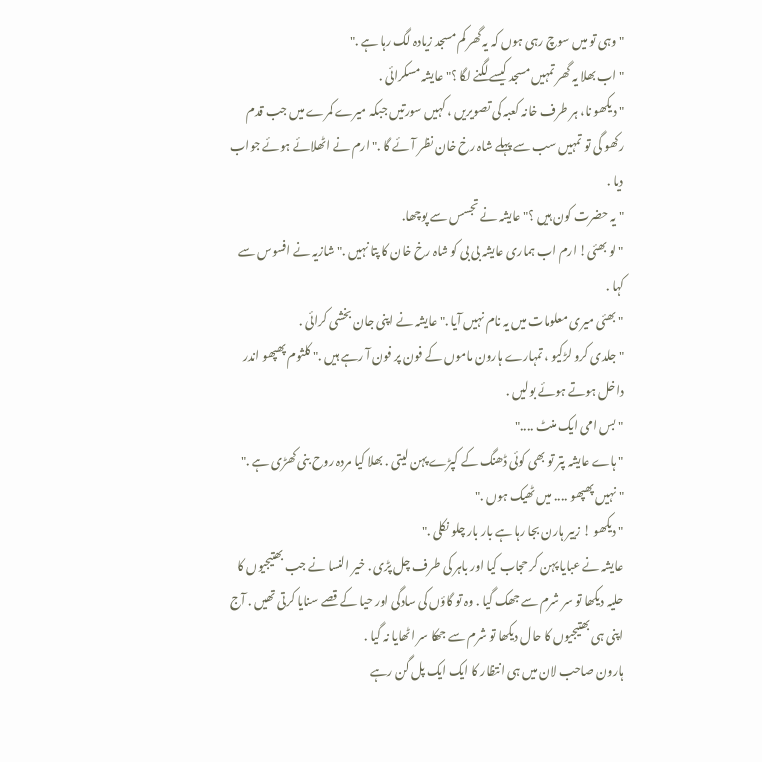" وہی تو میں سوچ رہی ہوں کہ یہ گھر کم مسجد زیادہ لگ رہا ہے ."
" اب بھلا یہ گھر تمہیں مسجد کیسے لگنے لگا ؟" عایشہ مسکرائی .
" دیکھو نا، ہر طرف خانہ کعبہ کی تصویریں ، کہیں سورتیں جبکہ میرے کمرے میں جب قدم رکھو گی تو تمہیں سب سے پہلے شاہ رخ خان نظر آئے گا ." ارم نے اٹھلائے ہوئے جواب دیا .
" یہ حضرت کون ہیں ؟" عایشہ نے تجسس سے پوچھا.
" لو بھئی! ارم اب ہماری عایشہ بی بی کو شاہ رخ خان کا پتا نہیں ." شازیہ نے افسوس سے کہا .
" بھئی میری معلومات میں یہ نام نہیں آیا ." عایشہ نے اپنی جان بخشی کرائی .
" جلدی کرو لڑکیو ، تمہارے ہارون ماموں کے فون پر فون آ رہے ہیں ." کلثوم پھپھو اندر داخل ہوتے ہوئے بولیں .
" بس امی ایک منٹ ...."
" ہاے عایشہ پتر تو بھی کوئی ڈھنگ کے کپڑے پہن لیتی . بھلا کیا مردہ روح بنی کھڑی ہے ."
" نہیں پھپھو .... میں ٹھیک ہوں ."
" دیکھو ! زبیر ہارن بجا رہا ہے بار بار چلو نکلی ."
عایشہ نے عبایا پہن کر حجاب کیا اور باہر کی طرف چل پڑی . خیر النسا نے جب بھتیجیوں کا حلیہ دیکھا تو سر شرم سے جھک گیا . وہ تو گاؤں کی سادگی اور حیا کے قصے سنایا کرتی تھیں . آج اپنی ہی بھتیجیوں کا حال دیکھا تو شرم سے جھکا سر اٹھایا نہ گیا .
ہارون صاحب لان میں ہی انتظار کا ایک ایک پل گن رہے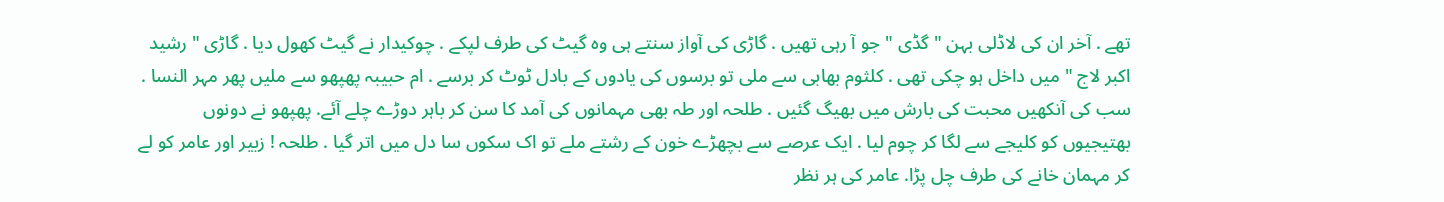تھے . آخر ان کی لاڈلی بہن " گڈی " جو آ رہی تھیں . گاڑی کی آواز سنتے ہی وہ گیٹ کی طرف لپکے . چوکیدار نے گیٹ کھول دیا . گاڑی " رشید اکبر لاج " میں داخل ہو چکی تھی . کلثوم بھابی سے ملی تو برسوں کی یادوں کے بادل ٹوٹ کر برسے . ام حبیبہ پھپھو سے ملیں پھر مہر النسا . سب کی آنکھیں محبت کی بارش میں بھیگ گئیں . طلحہ اور طہ بھی مہمانوں کی آمد کا سن کر باہر دوڑے چلے آئے. پھپھو نے دونوں بھتیجیوں کو کلیجے سے لگا کر چوم لیا . ایک عرصے سے بچھڑے خون کے رشتے ملے تو اک سکوں سا دل میں اتر گیا . طلحہ ! زبیر اور عامر کو لے کر مہمان خانے کی طرف چل پڑا. عامر کی ہر نظر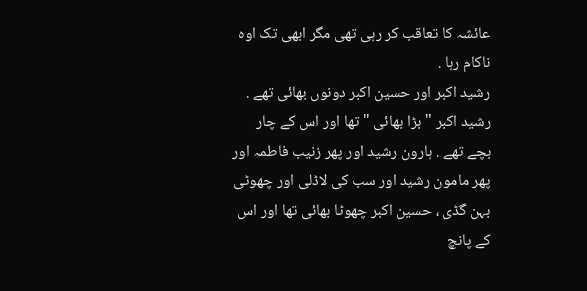عائشہ کا تعاقب کر رہی تھی مگر ابھی تک اوہ ناکام رہا .
رشید اکبر اور حسین اکبر دونوں بھائی تھے . رشید اکبر " بڑا بھائی " تھا اور اس کے چار بچے تھے . ہارون رشید اور پھر زنیب فاطمہ اور پھر مامون رشید اور سب کی لاڈلی اور چھوٹی بہن گڈی ، حسین اکبر چھوٹا بھائی تھا اور اس کے پانچ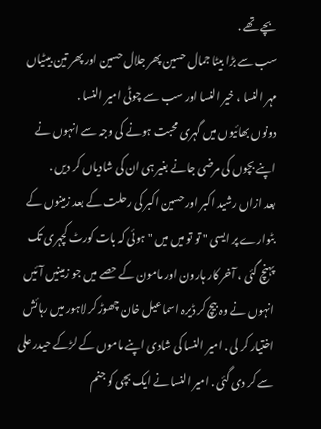بچے تھے .
سب سے بڑا بیٹا جمال حسین پھر جلال حسین اور پھر تین بیٹیاں مہر النسا ، خیر النسا اور سب سے چوٹی امیر النسا .
دونوں بھائیوں میں گہری محبت ہونے کی وجہ سے انہوں نے اپنے بچوں کی مرضی جانے بغیر ہی ان کی شادیاں کر دیں .
بعد ازاں رشید اکبر اور حسین اکبر کی رحلت کے بعد زمینوں کے بٹوارے پر ایسی " تو تو میں میں " ہوئی کہ بات کورٹ کچہری تک پہنچ گئی ، آخر کار ہارون اور مامون کے حصے میں جو زمینیں آئیں انہوں نے وہ بیچ کر ڈیرہ اسماعیل خان چھوڑ کر لاہور میں رہائش اختیار کر لی . امیر النسا کی شادی اپنے ماموں کے لڑکے حیدر علی سے کر دی گئی . امیر النسا نے ایک بچی کو جنم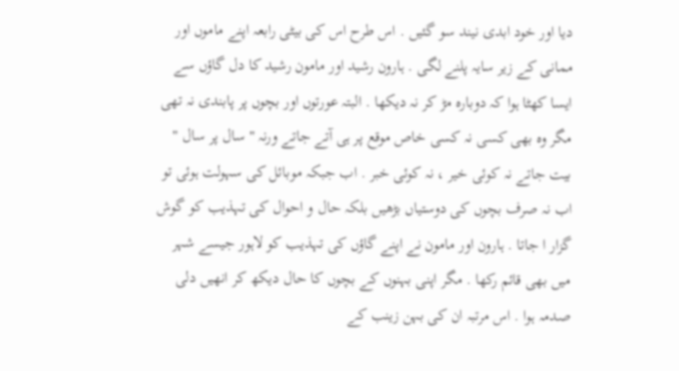دیا اور خود ابدی نیند سو گئیں . اس طرح اس کی بیٹی رابعہ اپنے ماموں اور ممانی کے زیر سایہ پلنے لگی . ہارون رشید اور مامون رشید کا دل گاؤں سے ایسا کھٹا ہوا کہ دوبارہ مڑ کر نہ دیکھا . البتہ عورتوں اور بچوں پر پابندی نہ تھی مگر وہ بھی کسی نہ کسی خاص موقع پر ہی آتے جاتے ورنہ " سال پر سال " بیت جاتے نہ کوئی خیر ، نہ کوئی خبر . اب جبکہ موبائل کی سہولت ہوئی تو اب نہ صرف بچوں کی دوستیاں بڑھیں بلکہ حال و احوال کی تہذیب کو گوش گزار ا جاتا . ہارون اور مامون نے اپنے گاؤں کی تہذیب کو لاہور جیسے شہر میں بھی قائم رکھا . مگر اپنی بہنوں کے بچوں کا حال دیکھ کر انھیں دلی صدمہ ہوا . اس مرتبہ ان کی بہن زینب کے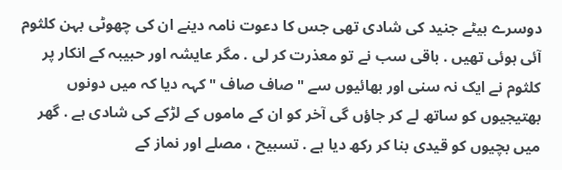دوسرے بیٹے جنید کی شادی تھی جس کا دعوت نامہ دینے ان کی چھوٹی بہن کلثوم آئی ہوئی تھیں . باقی سب نے تو معذرت کر لی . مگر عایشہ اور حبیبہ کے انکار پر کلثوم نے ایک نہ سنی اور بھائیوں سے " صاف صاف " کہہ دیا کہ میں دونوں بھتیجیوں کو ساتھ لے کر جاؤں گی آخر کو ان کے ماموں کے لڑکے کی شادی ہے . گھر میں بچیوں کو قیدی بنا کر رکھ دیا ہے . تسبیح ، مصلے اور نماز کے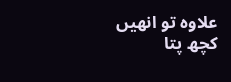علاوہ تو انھیں کچھ پتا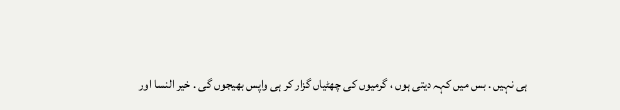ہی نہیں . بس میں کہہ دیتی ہوں ، گرمیوں کی چھٹیاں گزار کر ہی واپس بھیجوں گی . خیر النسا اور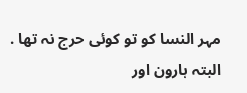مہر النسا کو تو کوئی حرج نہ تھا . البتہ ہارون اور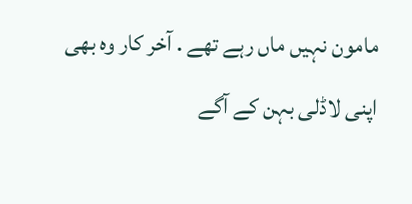مامون نہیں ماں رہے تھے . آخر کار وہ بھی اپنی لاڈلی بہن کے آگے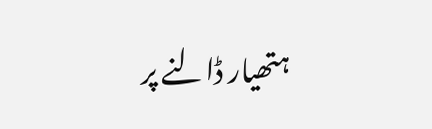ہتھیار ڈالنے پر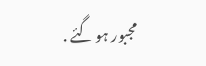مجبور ہو گئے .